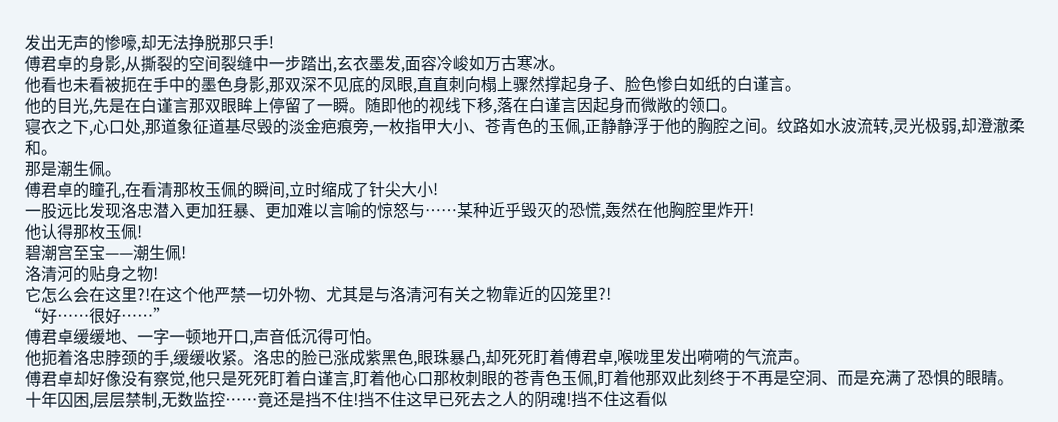发出无声的惨嚎,却无法挣脱那只手!
傅君卓的身影,从撕裂的空间裂缝中一步踏出,玄衣墨发,面容冷峻如万古寒冰。
他看也未看被扼在手中的墨色身影,那双深不见底的凤眼,直直刺向榻上骤然撑起身子、脸色惨白如纸的白谨言。
他的目光,先是在白谨言那双眼眸上停留了一瞬。随即他的视线下移,落在白谨言因起身而微敞的领口。
寝衣之下,心口处,那道象征道基尽毁的淡金疤痕旁,一枚指甲大小、苍青色的玉佩,正静静浮于他的胸腔之间。纹路如水波流转,灵光极弱,却澄澈柔和。
那是潮生佩。
傅君卓的瞳孔,在看清那枚玉佩的瞬间,立时缩成了针尖大小!
一股远比发现洛忠潜入更加狂暴、更加难以言喻的惊怒与……某种近乎毁灭的恐慌,轰然在他胸腔里炸开!
他认得那枚玉佩!
碧潮宫至宝——潮生佩!
洛清河的贴身之物!
它怎么会在这里?!在这个他严禁一切外物、尤其是与洛清河有关之物靠近的囚笼里?!
“好……很好……”
傅君卓缓缓地、一字一顿地开口,声音低沉得可怕。
他扼着洛忠脖颈的手,缓缓收紧。洛忠的脸已涨成紫黑色,眼珠暴凸,却死死盯着傅君卓,喉咙里发出嗬嗬的气流声。
傅君卓却好像没有察觉,他只是死死盯着白谨言,盯着他心口那枚刺眼的苍青色玉佩,盯着他那双此刻终于不再是空洞、而是充满了恐惧的眼睛。
十年囚困,层层禁制,无数监控……竟还是挡不住!挡不住这早已死去之人的阴魂!挡不住这看似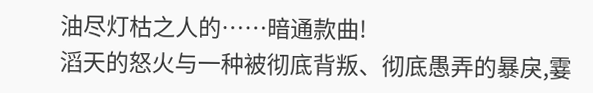油尽灯枯之人的……暗通款曲!
滔天的怒火与一种被彻底背叛、彻底愚弄的暴戾,霎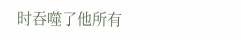时吞噬了他所有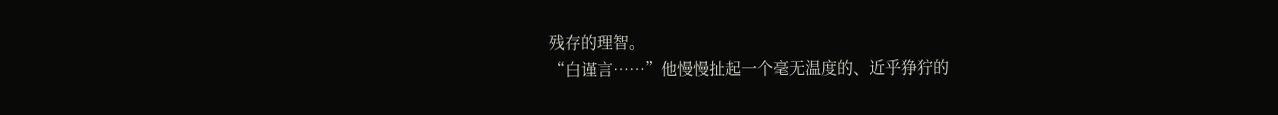残存的理智。
“白谨言……”他慢慢扯起一个毫无温度的、近乎狰狞的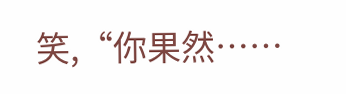笑,“你果然……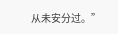从未安分过。”